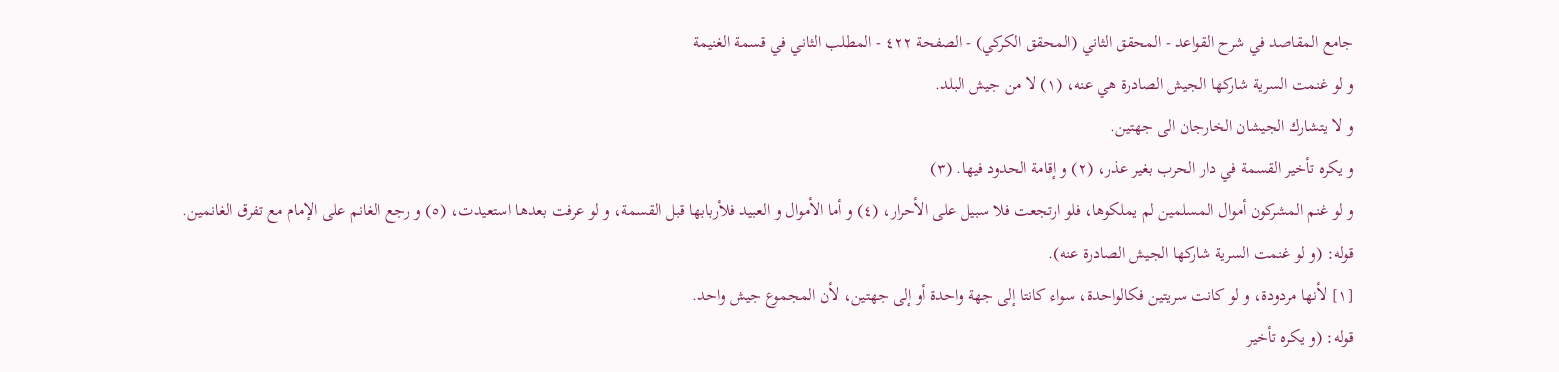جامع المقاصد في شرح القواعد - المحقق الثاني (المحقق الكركي) - الصفحة ٤٢٢ - المطلب الثاني في قسمة الغنيمة
و لو غنمت السرية شاركها الجيش الصادرة هي عنه، (١) لا من جيش البلد.
و لا يتشارك الجيشان الخارجان الى جهتين.
و يكره تأخير القسمة في دار الحرب بغير عذر، (٢) و إقامة الحدود فيها. (٣)
و لو غنم المشركون أموال المسلمين لم يملكوها، فلو ارتجعت فلا سبيل على الأحرار، (٤) و أما الأموال و العبيد فلأربابها قبل القسمة، و لو عرفت بعدها استعيدت، (٥) و رجع الغانم على الإمام مع تفرق الغانمين.
قوله: (و لو غنمت السرية شاركها الجيش الصادرة عنه).
[١] لأنها مردودة، و لو كانت سريتين فكالواحدة، سواء كانتا إلى جهة واحدة أو إلى جهتين، لأن المجموع جيش واحد.
قوله: (و يكره تأخير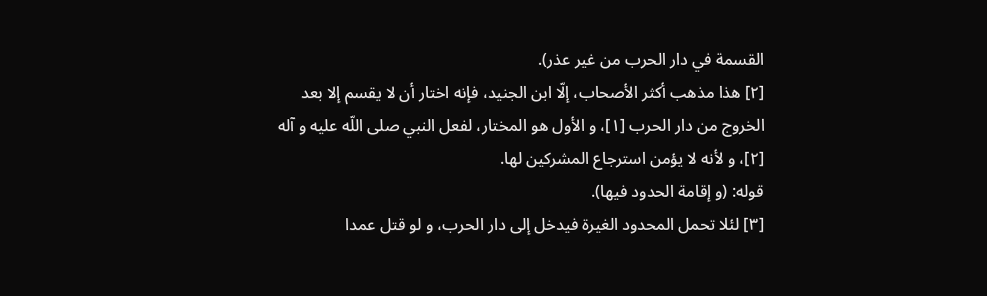القسمة في دار الحرب من غير عذر).
[٢] هذا مذهب أكثر الأصحاب، إلّا ابن الجنيد، فإنه اختار أن لا يقسم إلا بعد الخروج من دار الحرب [١]، و الأول هو المختار، لفعل النبي صلى اللّه عليه و آله [٢]، و لأنه لا يؤمن استرجاع المشركين لها.
قوله: (و إقامة الحدود فيها).
[٣] لئلا تحمل المحدود الغيرة فيدخل إلى دار الحرب، و لو قتل عمدا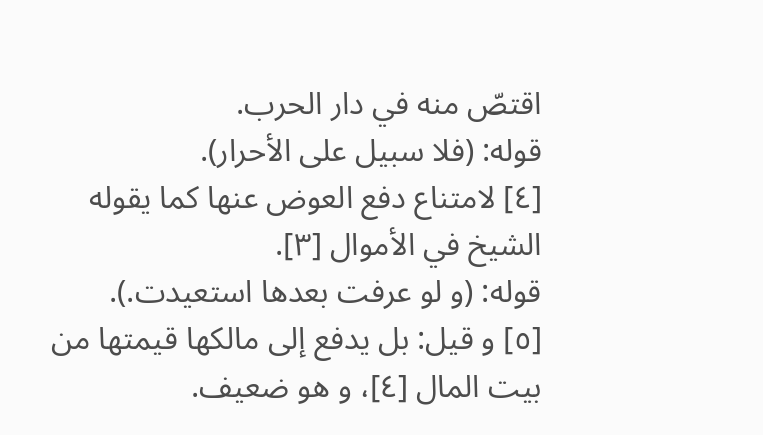اقتصّ منه في دار الحرب.
قوله: (فلا سبيل على الأحرار).
[٤] لامتناع دفع العوض عنها كما يقوله الشيخ في الأموال [٣].
قوله: (و لو عرفت بعدها استعيدت.).
[٥] و قيل: بل يدفع إلى مالكها قيمتها من بيت المال [٤]، و هو ضعيف.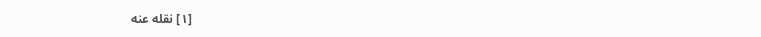[١] نقله عنه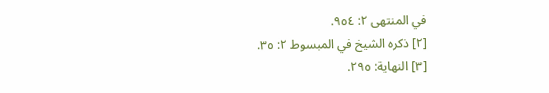في المنتهى ٢: ٩٥٤.
[٢] ذكره الشيخ في المبسوط ٢: ٣٥.
[٣] النهاية: ٢٩٥.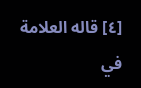[٤] قاله العلامة في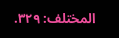المختلف: ٣٢٩.